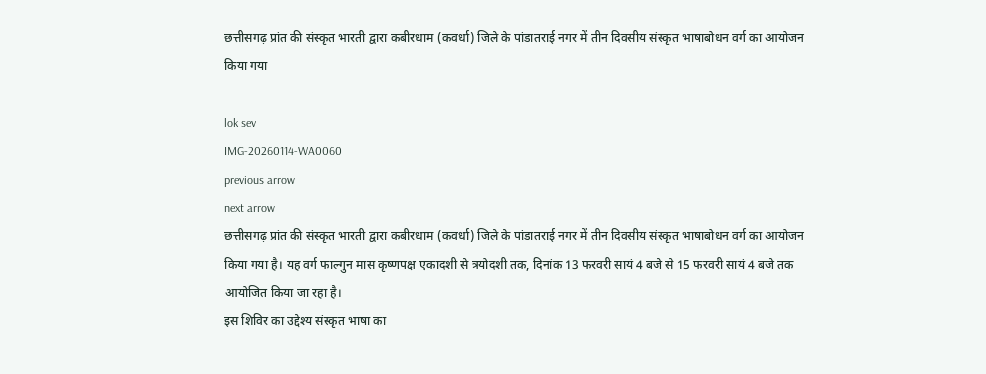छत्तीसगढ़ प्रांत की संस्कृत भारती द्वारा कबीरधाम (कवर्धा) जिले के पांडातराई नगर में तीन दिवसीय संस्कृत भाषाबोधन वर्ग का आयोजन किया गया

lok sev
IMG-20260114-WA0060
previous arrow
next arrow
छत्तीसगढ़ प्रांत की संस्कृत भारती द्वारा कबीरधाम (कवर्धा) जिले के पांडातराई नगर में तीन दिवसीय संस्कृत भाषाबोधन वर्ग का आयोजन किया गया है। यह वर्ग फाल्गुन मास कृष्णपक्ष एकादशी से त्रयोदशी तक, दिनांक 13 फरवरी सायं 4 बजे से 15 फरवरी सायं 4 बजे तक आयोजित किया जा रहा है।
इस शिविर का उद्देश्य संस्कृत भाषा का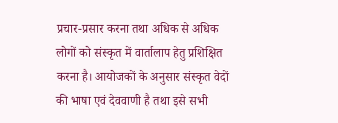प्रचार-प्रसार करना तथा अधिक से अधिक लोगों को संस्कृत में वार्तालाप हेतु प्रशिक्षित करना है। आयोजकों के अनुसार संस्कृत वेदों की भाषा एवं देववाणी है तथा इसे सभी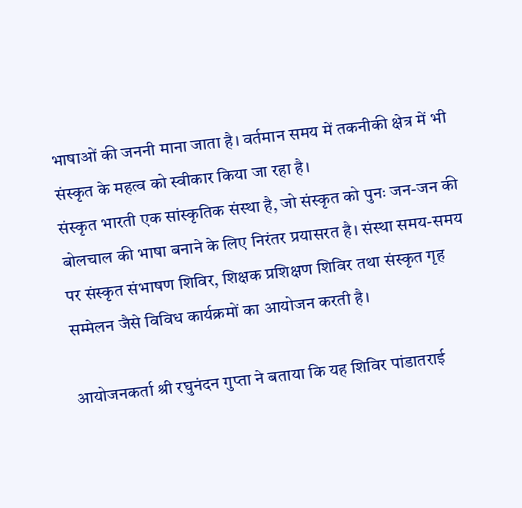भाषाओं की जननी माना जाता है। वर्तमान समय में तकनीकी क्षेत्र में भी संस्कृत के महत्व को स्वीकार किया जा रहा है।
संस्कृत भारती एक सांस्कृतिक संस्था है, जो संस्कृत को पुनः जन-जन की बोलचाल की भाषा बनाने के लिए निरंतर प्रयासरत है। संस्था समय-समय पर संस्कृत संभाषण शिविर, शिक्षक प्रशिक्षण शिविर तथा संस्कृत गृह सम्मेलन जैसे विविध कार्यक्रमों का आयोजन करती है।

आयोजनकर्ता श्री रघुनंदन गुप्ता ने बताया कि यह शिविर पांडातराई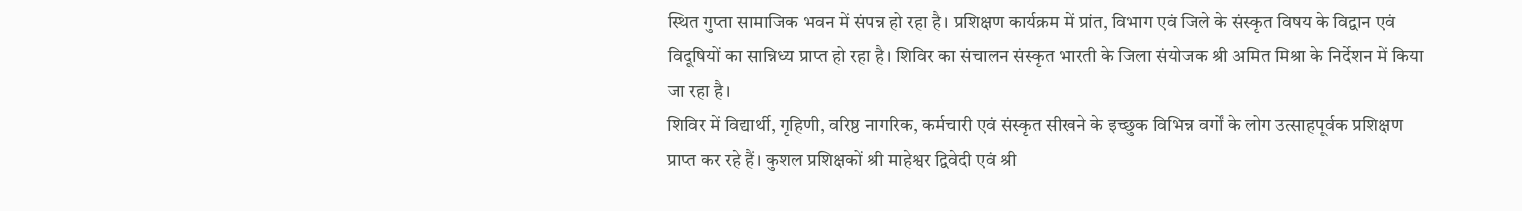स्थित गुप्ता सामाजिक भवन में संपन्न हो रहा है। प्रशिक्षण कार्यक्रम में प्रांत, विभाग एवं जिले के संस्कृत विषय के विद्वान एवं विदूषियों का सान्निध्य प्राप्त हो रहा है। शिविर का संचालन संस्कृत भारती के जिला संयोजक श्री अमित मिश्रा के निर्देशन में किया जा रहा है।
शिविर में विद्यार्थी, गृहिणी, वरिष्ठ नागरिक, कर्मचारी एवं संस्कृत सीखने के इच्छुक विभिन्न वर्गों के लोग उत्साहपूर्वक प्रशिक्षण प्राप्त कर रहे हैं। कुशल प्रशिक्षकों श्री माहेश्वर द्विवेदी एवं श्री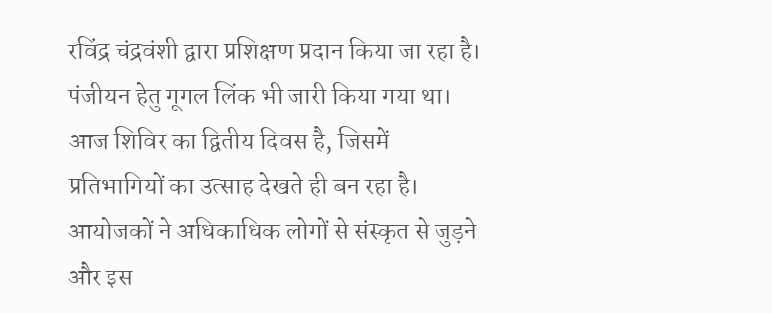रविंद्र चंद्रवंशी द्वारा प्रशिक्षण प्रदान किया जा रहा है। पंजीयन हेतु गूगल लिंक भी जारी किया गया था।
आज शिविर का द्वितीय दिवस है, जिसमें प्रतिभागियों का उत्साह देखते ही बन रहा है। आयोजकों ने अधिकाधिक लोगों से संस्कृत से जुड़ने और इस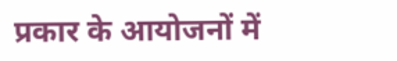प्रकार के आयोजनों में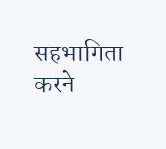सहभागिता करने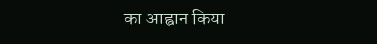का आह्वान किया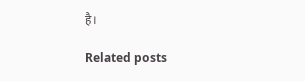है।

Related posts